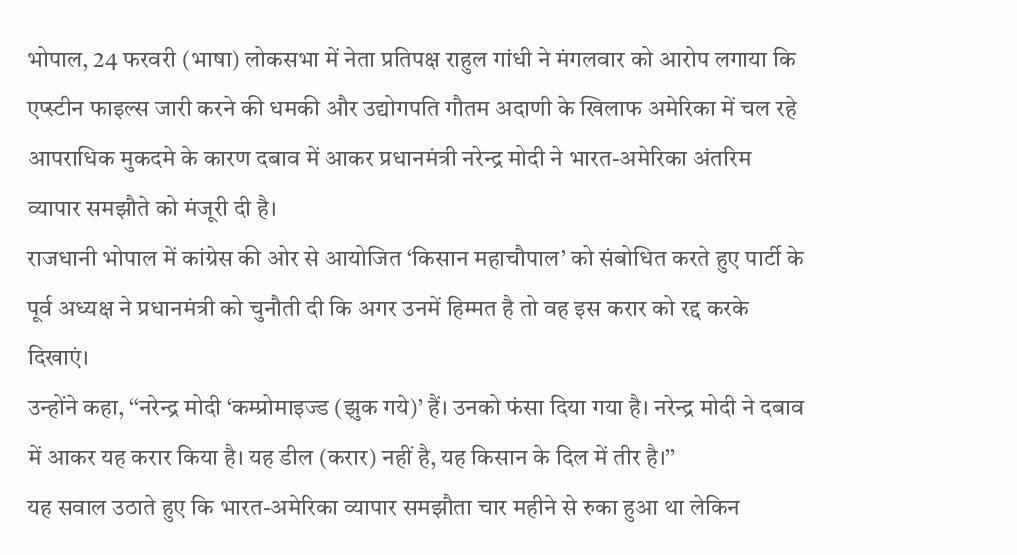भोपाल, 24 फरवरी (भाषा) लोकसभा में नेता प्रतिपक्ष राहुल गांधी ने मंगलवार को आरोप लगाया कि एप्स्टीन फाइल्स जारी करने की धमकी और उद्योगपति गौतम अदाणी के खिलाफ अमेरिका में चल रहे आपराधिक मुकदमे के कारण दबाव में आकर प्रधानमंत्री नरेन्द्र मोदी ने भारत-अमेरिका अंतरिम व्यापार समझौते को मंजूरी दी है।
राजधानी भोपाल में कांग्रेस की ओर से आयोजित ‘किसान महाचौपाल’ को संबोधित करते हुए पार्टी के पूर्व अध्यक्ष ने प्रधानमंत्री को चुनौती दी कि अगर उनमें हिम्मत है तो वह इस करार को रद्द करके दिखाएं।
उन्होंने कहा, ‘‘नरेन्द्र मोदी ‘कम्प्रोमाइज्ड (झुक गये)’ हैं। उनको फंसा दिया गया है। नरेन्द्र मोदी ने दबाव में आकर यह करार किया है। यह डील (करार) नहीं है, यह किसान के दिल में तीर है।’’
यह सवाल उठाते हुए कि भारत-अमेरिका व्यापार समझौता चार महीने से रुका हुआ था लेकिन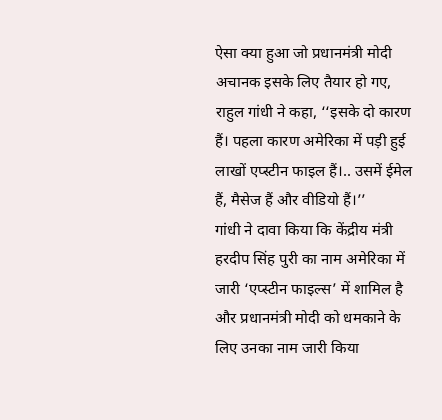ऐसा क्या हुआ जो प्रधानमंत्री मोदी अचानक इसके लिए तैयार हो गए, राहुल गांधी ने कहा, ‘‘इसके दो कारण हैं। पहला कारण अमेरिका में पड़ी हुई लाखों एप्स्टीन फाइल हैं।.. उसमें ईमेल हैं, मैसेज हैं और वीडियो हैं।’’
गांधी ने दावा किया कि केंद्रीय मंत्री हरदीप सिंह पुरी का नाम अमेरिका में जारी ‘एप्स्टीन फाइल्स’ में शामिल है और प्रधानमंत्री मोदी को धमकाने के लिए उनका नाम जारी किया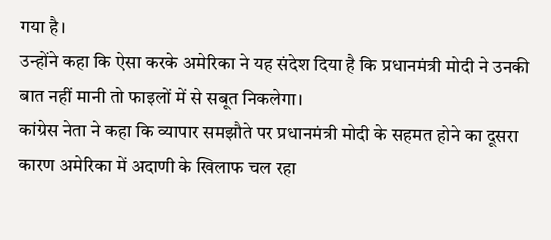गया है।
उन्होंने कहा कि ऐसा करके अमेरिका ने यह संदेश दिया है कि प्रधानमंत्री मोदी ने उनकी बात नहीं मानी तो फाइलों में से सबूत निकलेगा।
कांग्रेस नेता ने कहा कि व्यापार समझौते पर प्रधानमंत्री मोदी के सहमत होने का दूसरा कारण अमेरिका में अदाणी के खिलाफ चल रहा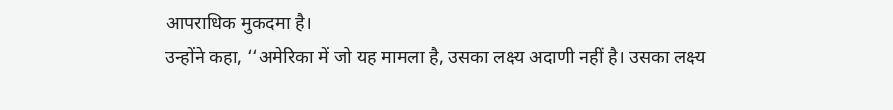आपराधिक मुकदमा है।
उन्होंने कहा, ‘‘अमेरिका में जो यह मामला है, उसका लक्ष्य अदाणी नहीं है। उसका लक्ष्य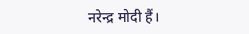नरेन्द्र मोदी हैं।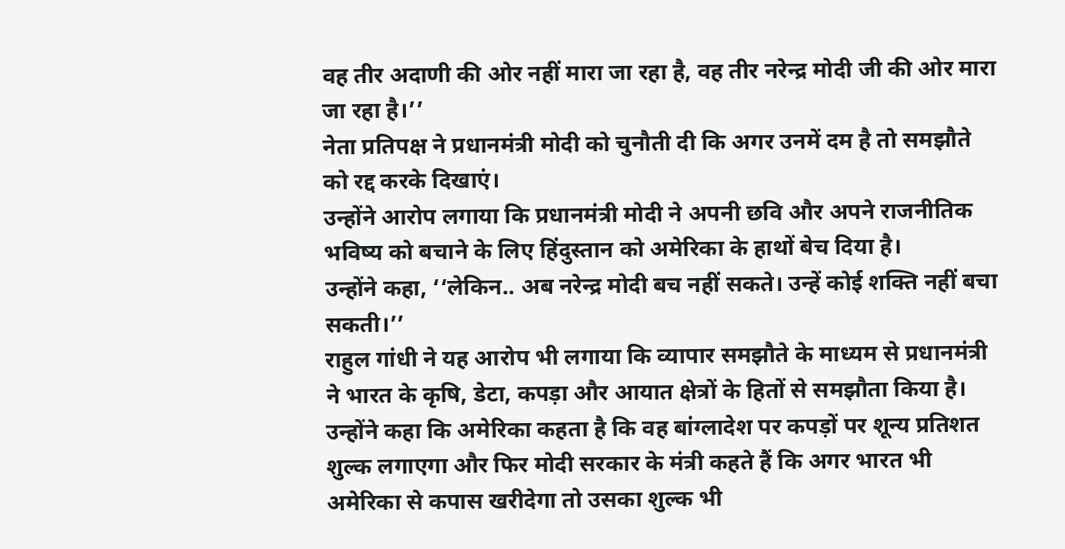वह तीर अदाणी की ओर नहीं मारा जा रहा है, वह तीर नरेन्द्र मोदी जी की ओर मारा जा रहा है।’’
नेता प्रतिपक्ष ने प्रधानमंत्री मोदी को चुनौती दी कि अगर उनमें दम है तो समझौते को रद्द करके दिखाएं।
उन्होंने आरोप लगाया कि प्रधानमंत्री मोदी ने अपनी छवि और अपने राजनीतिक भविष्य को बचाने के लिए हिंदुस्तान को अमेरिका के हाथों बेच दिया है।
उन्होंने कहा, ‘‘लेकिन.. अब नरेन्द्र मोदी बच नहीं सकते। उन्हें कोई शक्ति नहीं बचा सकती।’’
राहुल गांधी ने यह आरोप भी लगाया कि व्यापार समझौते के माध्यम से प्रधानमंत्री ने भारत के कृषि, डेटा, कपड़ा और आयात क्षेत्रों के हितों से समझौता किया है।
उन्होंने कहा कि अमेरिका कहता है कि वह बांग्लादेश पर कपड़ों पर शून्य प्रतिशत शुल्क लगाएगा और फिर मोदी सरकार के मंत्री कहते हैं कि अगर भारत भी अमेरिका से कपास खरीदेगा तो उसका शुल्क भी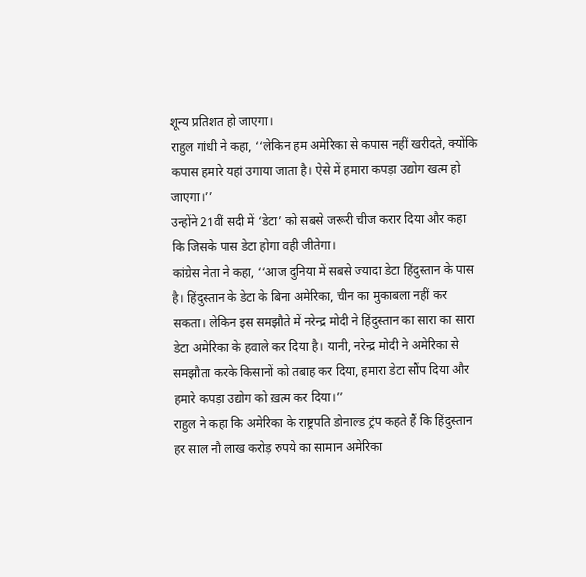शून्य प्रतिशत हो जाएगा।
राहुल गांधी ने कहा, ‘‘लेकिन हम अमेरिका से कपास नहीं खरीदते, क्योंकि कपास हमारे यहां उगाया जाता है। ऐसे में हमारा कपड़ा उद्योग खत्म हो जाएगा।’’
उन्होंने 21वीं सदी में ‘डेटा’ को सबसे जरूरी चीज करार दिया और कहा कि जिसके पास डेटा होगा वही जीतेगा।
कांग्रेस नेता ने कहा, ‘‘आज दुनिया में सबसे ज्यादा डेटा हिंदुस्तान के पास है। हिंदुस्तान के डेटा के बिना अमेरिका, चीन का मुकाबला नहीं कर सकता। लेकिन इस समझौते में नरेन्द्र मोदी ने हिंदुस्तान का सारा का सारा डेटा अमेरिका के हवाले कर दिया है। यानी, नरेन्द्र मोदी ने अमेरिका से समझौता करके किसानों को तबाह कर दिया, हमारा डेटा सौंप दिया और हमारे कपड़ा उद्योग को ख़त्म कर दिया।’’
राहुल ने कहा कि अमेरिका के राष्ट्रपति डोनाल्ड ट्रंप कहते हैं कि हिंदुस्तान हर साल नौ लाख करोड़ रुपये का सामान अमेरिका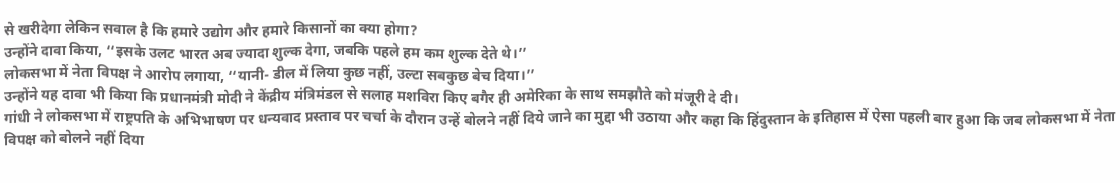से खरीदेगा लेकिन सवाल है कि हमारे उद्योग और हमारे किसानों का क्या होगा?
उन्होंने दावा किया, ‘‘इसके उलट भारत अब ज्यादा शुल्क देगा, जबकि पहले हम कम शुल्क देते थे।’’
लोकसभा में नेता विपक्ष ने आरोप लगाया, ‘‘यानी- डील में लिया कुछ नहीं, उल्टा सबकुछ बेच दिया।’’
उन्होंने यह दावा भी किया कि प्रधानमंत्री मोदी ने केंद्रीय मंत्रिमंडल से सलाह मशविरा किए बगैर ही अमेरिका के साथ समझौते को मंजूरी दे दी।
गांधी ने लोकसभा में राष्ट्रपति के अभिभाषण पर धन्यवाद प्रस्ताव पर चर्चा के दौरान उन्हें बोलने नहीं दिये जाने का मुद्दा भी उठाया और कहा कि हिंदुस्तान के इतिहास में ऐसा पहली बार हुआ कि जब लोकसभा में नेता विपक्ष को बोलने नहीं दिया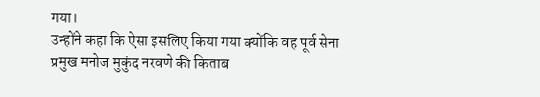गया।
उन्होंने कहा कि ऐसा इसलिए किया गया क्योंकि वह पूर्व सेना प्रमुख मनोज मुकुंद नरवणे की किताब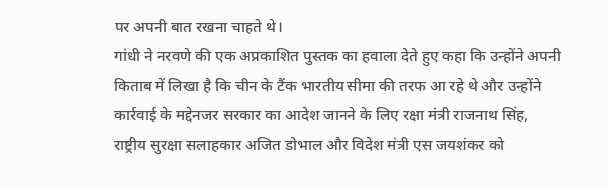पर अपनी बात रखना चाहते थे।
गांधी ने नरवणे की एक अप्रकाशित पुस्तक का हवाला देते हुए कहा कि उन्होंने अपनी किताब में लिखा है कि चीन के टैंक भारतीय सीमा की तरफ आ रहे थे और उन्होंने कार्रवाई के मद्देनजर सरकार का आदेश जानने के लिए रक्षा मंत्री राजनाथ सिंह, राष्ट्रीय सुरक्षा सलाहकार अजित डोभाल और विदेश मंत्री एस जयशंकर को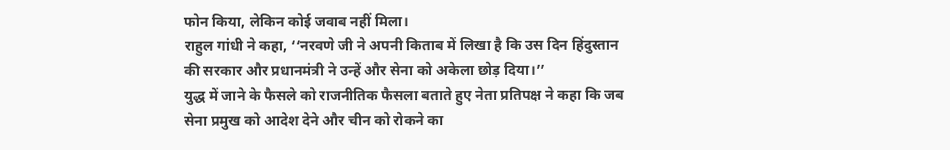फोन किया, लेकिन कोई जवाब नहीं मिला।
राहुल गांधी ने कहा, ‘‘नरवणे जी ने अपनी किताब में लिखा है कि उस दिन हिंदुस्तान की सरकार और प्रधानमंत्री ने उन्हें और सेना को अकेला छोड़ दिया।’’
युद्ध में जाने के फैसले को राजनीतिक फैसला बताते हुए नेता प्रतिपक्ष ने कहा कि जब सेना प्रमुख को आदेश देने और चीन को रोकने का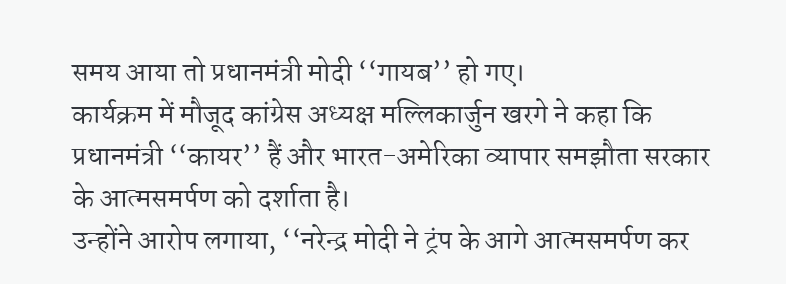समय आया तो प्रधानमंत्री मोदी ‘‘गायब’’ हो गए।
कार्यक्रम में मौजूद कांग्रेस अध्यक्ष मल्लिकार्जुन खरगे ने कहा कि प्रधानमंत्री ‘‘कायर’’ हैं और भारत-अमेरिका व्यापार समझौता सरकार के आत्मसमर्पण को दर्शाता है।
उन्होंने आरोप लगाया, ‘‘नरेन्द्र मोदी ने ट्रंप के आगे आत्मसमर्पण कर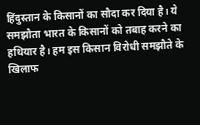हिंदुस्तान के किसानों का सौदा कर दिया है। ये समझौता भारत के किसानों को तबाह करने का हथियार है। हम इस किसान विरोधी समझौते के खिलाफ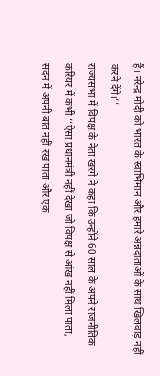हैं। नरेन्द्र मोदी को भारत के स्वाभिमान और हमारे अन्नदाताओं के साथ खिलवाड़ नहीं करने देंगे।’’
राज्यसभा में विपक्ष के नेता खरगे ने कहा कि उन्होंने 60 साल के अपने राजनीतिक करियर में कभी ‘‘ऐसा प्रधानमंत्री नहीं देखा जो विपक्ष से आंख नहीं मिला पाता, सदन में अपनी बात नहीं रख पाता और एक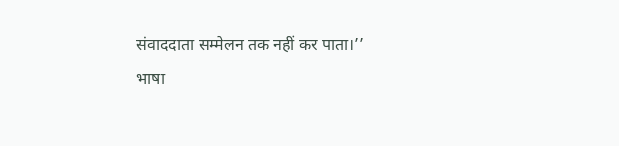संवाददाता सम्मेलन तक नहीं कर पाता।’’
भाषा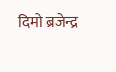दिमो ब्रजेन्द्र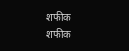शफीक
शफीक